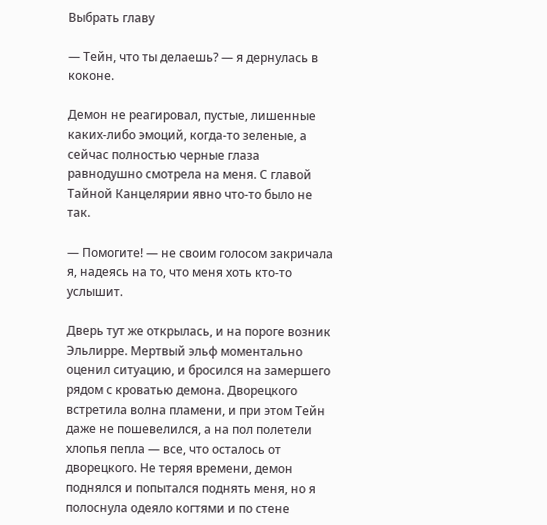Выбрать главу

— Тейн, что ты делаешь? — я дернулась в коконе.

Демон не реагировал, пустые, лишенные каких-либо эмоций, когда-то зеленые, а сейчас полностью черные глаза равнодушно смотрела на меня. С главой Тайной Канцелярии явно что-то было не так.

— Помогите! — не своим голосом закричала я, надеясь на то, что меня хоть кто-то услышит.

Дверь тут же открылась, и на пороге возник Эльлирре. Мертвый эльф моментально оценил ситуацию, и бросился на замершего рядом с кроватью демона. Дворецкого встретила волна пламени, и при этом Тейн даже не пошевелился, а на пол полетели хлопья пепла — все, что осталось от дворецкого. Не теряя времени, демон поднялся и попытался поднять меня, но я полоснула одеяло когтями и по стене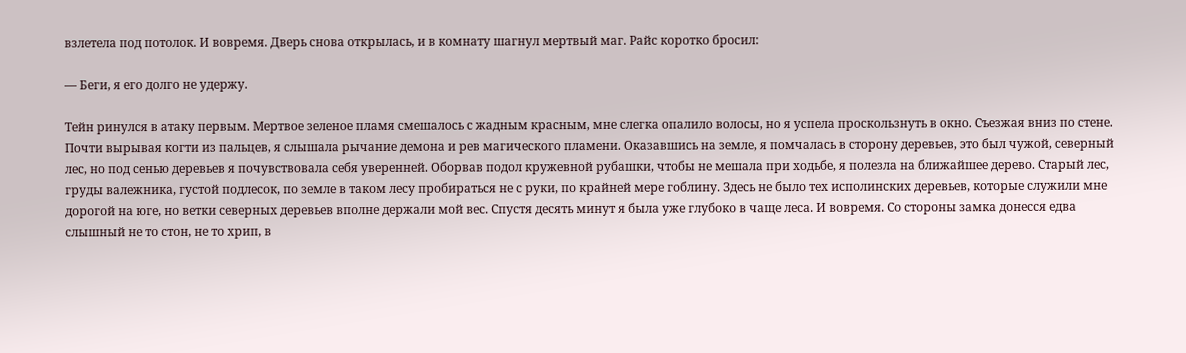взлетела под потолок. И вовремя. Дверь снова открылась, и в комнату шагнул мертвый маг. Райс коротко бросил:

— Беги, я его долго не удержу.

Тейн ринулся в атаку первым. Мертвое зеленое пламя смешалось с жадным красным, мне слегка опалило волосы, но я успела проскользнуть в окно. Съезжая вниз по стене. Почти вырывая когти из пальцев, я слышала рычание демона и рев магического пламени. Оказавшись на земле, я помчалась в сторону деревьев, это был чужой, северный лес, но под сенью деревьев я почувствовала себя уверенней. Оборвав подол кружевной рубашки, чтобы не мешала при ходьбе, я полезла на ближайшее дерево. Старый лес, груды валежника, густой подлесок, по земле в таком лесу пробираться не с руки, по крайней мере гоблину. Здесь не было тех исполинских деревьев, которые служили мне дорогой на юге, но ветки северных деревьев вполне держали мой вес. Спустя десять минут я была уже глубоко в чаще леса. И вовремя. Со стороны замка донесся едва слышный не то стон, не то хрип, в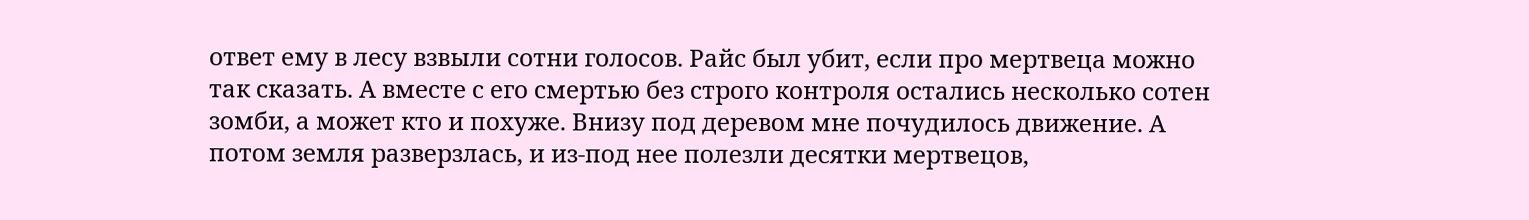ответ ему в лесу взвыли сотни голосов. Райс был убит, если про мертвеца можно так сказать. А вместе с его смертью без строго контроля остались несколько сотен зомби, а может кто и похуже. Внизу под деревом мне почудилось движение. А потом земля разверзлась, и из-под нее полезли десятки мертвецов,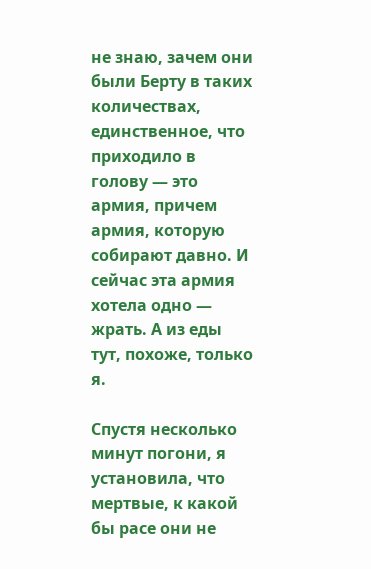не знаю, зачем они были Берту в таких количествах, единственное, что приходило в голову — это армия, причем армия, которую собирают давно. И сейчас эта армия хотела одно — жрать. А из еды тут, похоже, только я.

Спустя несколько минут погони, я установила, что мертвые, к какой бы расе они не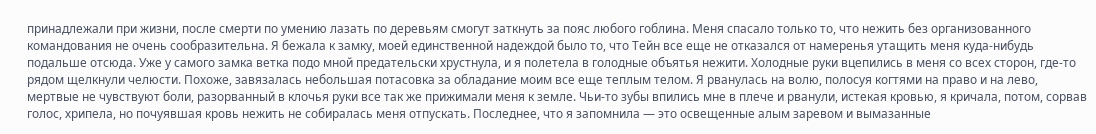принадлежали при жизни, после смерти по умению лазать по деревьям смогут заткнуть за пояс любого гоблина. Меня спасало только то, что нежить без организованного командования не очень сообразительна. Я бежала к замку, моей единственной надеждой было то, что Тейн все еще не отказался от намеренья утащить меня куда-нибудь подальше отсюда. Уже у самого замка ветка подо мной предательски хрустнула, и я полетела в голодные объятья нежити. Холодные руки вцепились в меня со всех сторон, где-то рядом щелкнули челюсти. Похоже, завязалась небольшая потасовка за обладание моим все еще теплым телом. Я рванулась на волю, полосуя когтями на право и на лево, мертвые не чувствуют боли, разорванный в клочья руки все так же прижимали меня к земле. Чьи-то зубы впились мне в плече и рванули, истекая кровью, я кричала, потом, сорвав голос, хрипела, но почуявшая кровь нежить не собиралась меня отпускать. Последнее, что я запомнила — это освещенные алым заревом и вымазанные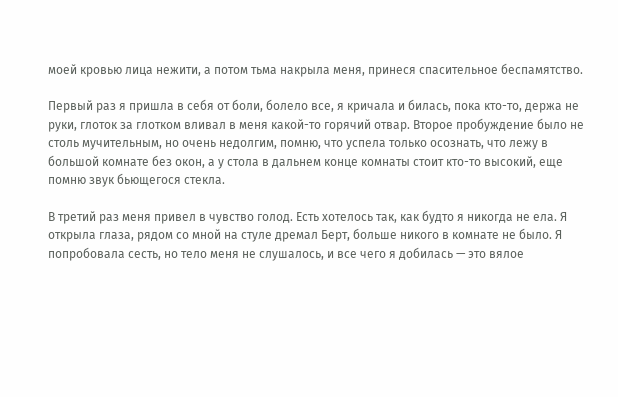моей кровью лица нежити, а потом тьма накрыла меня, принеся спасительное беспамятство.

Первый раз я пришла в себя от боли, болело все, я кричала и билась, пока кто-то, держа не руки, глоток за глотком вливал в меня какой-то горячий отвар. Второе пробуждение было не столь мучительным, но очень недолгим, помню, что успела только осознать, что лежу в большой комнате без окон, а у стола в дальнем конце комнаты стоит кто-то высокий, еще помню звук бьющегося стекла.

В третий раз меня привел в чувство голод. Есть хотелось так, как будто я никогда не ела. Я открыла глаза, рядом со мной на стуле дремал Берт, больше никого в комнате не было. Я попробовала сесть, но тело меня не слушалось, и все чего я добилась — это вялое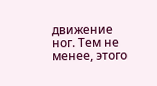движение ног. Тем не менее, этого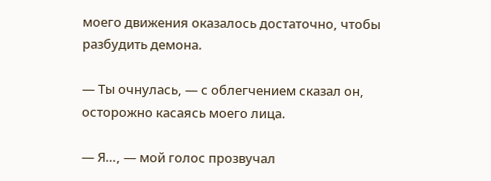моего движения оказалось достаточно, чтобы разбудить демона.

— Ты очнулась, — с облегчением сказал он, осторожно касаясь моего лица.

— Я…, — мой голос прозвучал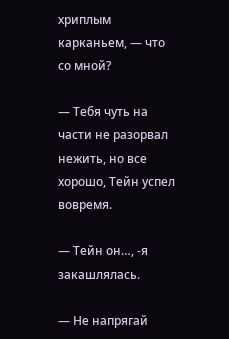хриплым карканьем, — что со мной?

— Тебя чуть на части не разорвал нежить, но все хорошо, Тейн успел вовремя.

— Тейн он…, -я закашлялась.

— Не напрягай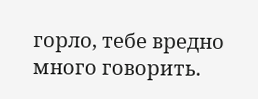горло, тебе вредно много говорить.